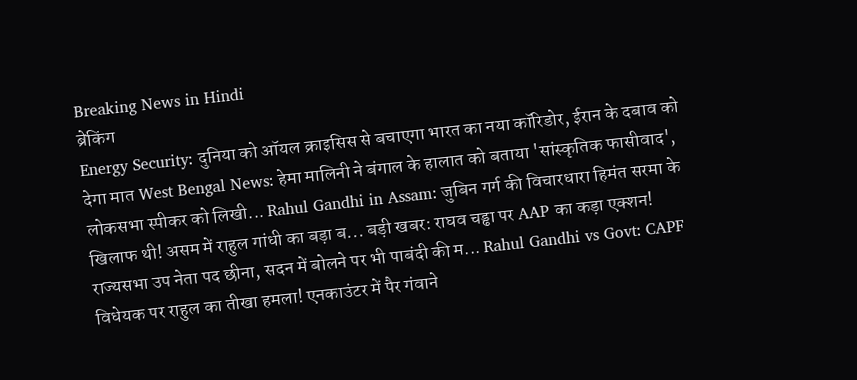Breaking News in Hindi
ब्रेकिंग
Energy Security: दुनिया को ऑयल क्राइसिस से बचाएगा भारत का नया कॉरिडोर, ईरान के दबाव को देगा मात West Bengal News: हेमा मालिनी ने बंगाल के हालात को बताया 'सांस्कृतिक फासीवाद', लोकसभा स्पीकर को लिखी... Rahul Gandhi in Assam: जुबिन गर्ग की विचारधारा हिमंत सरमा के खिलाफ थी! असम में राहुल गांधी का बड़ा ब... बड़ी खबर: राघव चड्ढा पर AAP का कड़ा एक्शन! राज्यसभा उप नेता पद छीना, सदन में बोलने पर भी पाबंदी की म... Rahul Gandhi vs Govt: CAPF विधेयक पर राहुल का तीखा हमला! एनकाउंटर में पैर गंवाने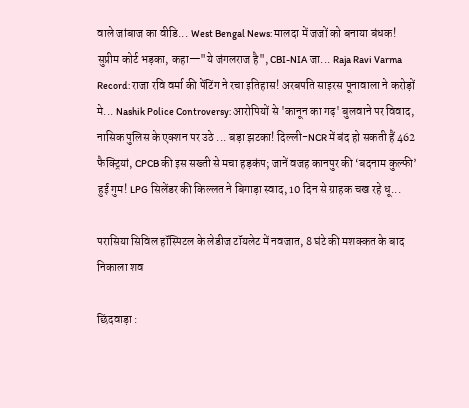वाले जांबाज का वीडि... West Bengal News: मालदा में जजों को बनाया बंधक! सुप्रीम कोर्ट भड़का, कहा—"ये जंगलराज है", CBI-NIA जा... Raja Ravi Varma Record: राजा रवि वर्मा की पेंटिंग ने रचा इतिहास! अरबपति साइरस पूनावाला ने करोड़ों मे... Nashik Police Controversy: आरोपियों से 'कानून का गढ़' बुलवाने पर विवाद, नासिक पुलिस के एक्शन पर उठे ... बड़ा झटका! दिल्ली-NCR में बंद हो सकती हैं 462 फैक्ट्रियां, CPCB की इस सख्ती से मचा हड़कंप; जानें वजह कानपुर की ‘बदनाम कुल्फी’ हुई गुम! LPG सिलेंडर की किल्लत ने बिगाड़ा स्वाद, 10 दिन से ग्राहक चख रहे धू...

परासिया सिविल हॉस्पिटल के लेडीज टॉयलेट में नवजात, 8 घंटे की मशक्कत के बाद निकाला शव

छिंदवाड़ा :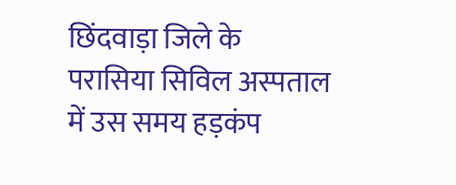छिंदवाड़ा जिले के परासिया सिविल अस्पताल में उस समय हड़कंप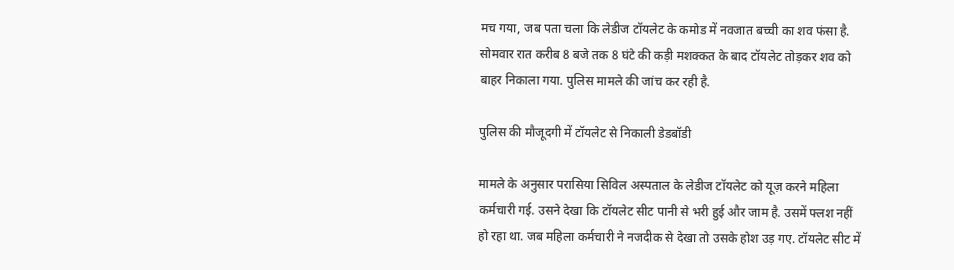मच गया, जब पता चला कि लेडीज टॉयलेट के कमोड में नवजात बच्ची का शव फंसा है. सोमवार रात करीब 8 बजे तक 8 घंटे की कड़ी मशक्कत के बाद टॉयलेट तोड़कर शव को बाहर निकाला गया. पुलिस मामले की जांच कर रही है.

पुलिस की मौजूदगी में टॉयलेट से निकाली डेडबॉडी

मामले के अनुसार परासिया सिविल अस्पताल के लेडीज टॉयलेट को यूज़ करने महिला कर्मचारी गई. उसने देखा कि टॉयलेट सीट पानी से भरी हुई और जाम है. उसमें फ्लश नहीं हो रहा था. जब महिला कर्मचारी ने नजदीक से देखा तो उसके होश उड़ गए. टॉयलेट सीट में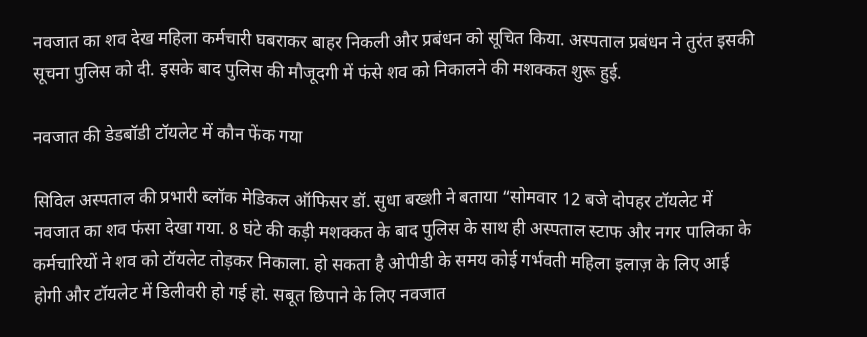नवजात का शव देख महिला कर्मचारी घबराकर बाहर निकली और प्रबंधन को सूचित किया. अस्पताल प्रबंधन ने तुरंत इसकी सूचना पुलिस को दी. इसके बाद पुलिस की मौजूदगी में फंसे शव को निकालने की मशक्कत शुरू हुई.

नवजात की डेडबॉडी टॉयलेट में कौन फेंक गया

सिविल अस्पताल की प्रभारी ब्लॉक मेडिकल ऑफिसर डॉ. सुधा बख्शी ने बताया “सोमवार 12 बजे दोपहर टॉयलेट में नवजात का शव फंसा देखा गया. 8 घंटे की कड़ी मशक्कत के बाद पुलिस के साथ ही अस्पताल स्टाफ और नगर पालिका के कर्मचारियों ने शव को टॉयलेट तोड़कर निकाला. हो सकता है ओपीडी के समय कोई गर्भवती महिला इलाज़ के लिए आई होगी और टॉयलेट में डिलीवरी हो गई हो. सबूत छिपाने के लिए नवजात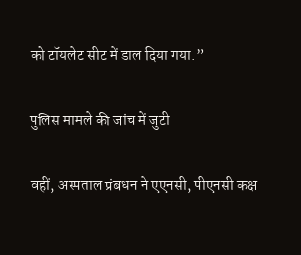को टॉयलेट सीट में डाल दिया गया.”

पुलिस मामले की जांच में जुटी

वहीं, अस्पताल प्रंबधन ने एएनसी, पीएनसी कक्ष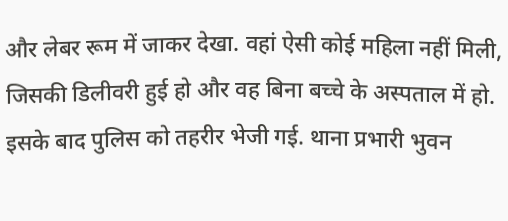और लेबर रूम में जाकर देखा. वहां ऐसी कोई महिला नहीं मिली, जिसकी डिलीवरी हुई हो और वह बिना बच्चे के अस्पताल में हो. इसके बाद पुलिस को तहरीर भेजी गई. थाना प्रभारी भुवन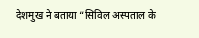देशमुख ने बताया “सिविल अस्पताल के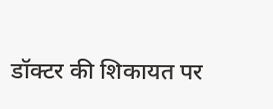डॉक्टर की शिकायत पर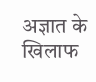अज्ञात के खिलाफ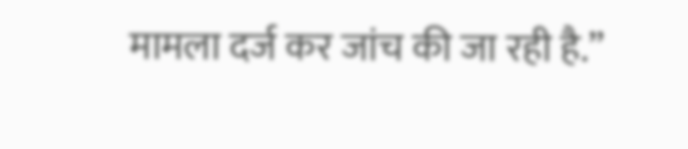मामला दर्ज कर जांच की जा रही है.”